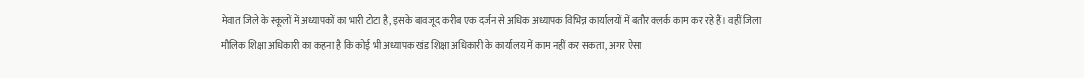मेवात जिले के स्कूलों में अध्यापकों का भारी टोटा है, इसके बावजूद करीब एक दर्जन से अधिक अध्यापक विभिन्न कार्यालयों में बतौर क्लर्क काम कर रहे हैं। वहीं जिला मौलिक शिक्षा अधिकारी का कहना है कि कोई भी अध्यापक खंड शिक्षा अधिकारी के कार्यालय में काम नहीं कर सकता, अगर ऐसा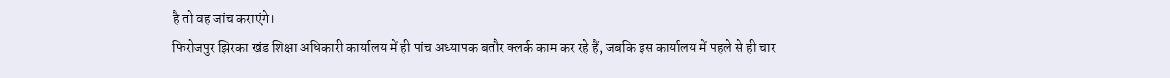है तो वह जांच कराएंगे।
फिरोजपुर झिरका खंड शिक्षा अधिकारी कार्यालय में ही पांच अध्यापक बतौर क्लर्क काम कर रहे हैं, जबकि इस कार्यालय में पहले से ही चार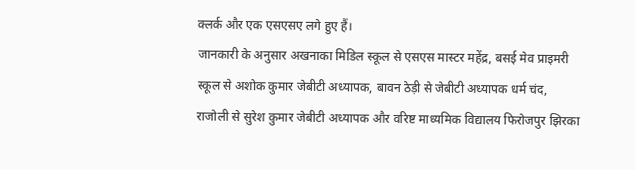क्लर्क और एक एसएसए लगे हुए हैं।
जानकारी के अनुसार अखनाका मिडिल स्कूल से एसएस मास्टर महेंद्र, बसई मेव प्राइमरी स्कूल से अशोक कुमार जेबीटी अध्यापक, बावन ठेड़ी से जेबीटी अध्यापक धर्म चंद, राजोली से सुरेश कुमार जेबीटी अध्यापक और वरिष्ट माध्यमिक विद्यालय फिरोजपुर झिरका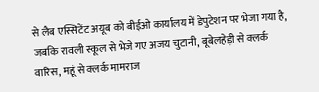से लैब एस्सिटेंट अयूब को बीईओ कार्यालय में डेपुटेशन पर भेजा गया है, जबकि रावली स्कूल से भेजे गए अजय चुटानी, बूबेलहेड़ी से क्लर्क वारिस, महूं से क्लर्क मामराज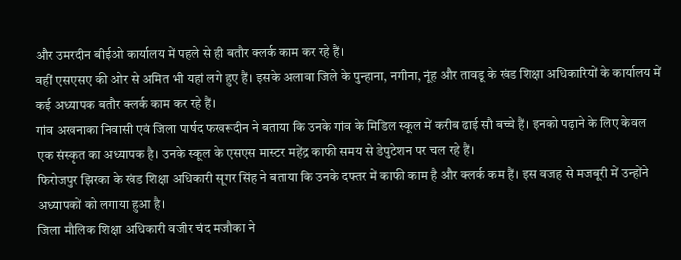और उमरदीन बीईओ कार्यालय में पहले से ही बतौर क्लर्क काम कर रहे हैं।
वहीं एसएसए की ओर से अमित भी यहां लगे हुए हैं। इसके अलावा जिले के पुन्हाना, नगीना, नूंह और तावडू के खंड शिक्षा अधिकारियों के कार्यालय में कई अध्यापक बतौर क्लर्क काम कर रहे हैं।
गांव अखनाका निवासी एवं जिला पार्षद फखरूदीन ने बताया कि उनके गांव के मिडिल स्कूल में करीब ढाई सौ बच्चे हैं। इनको पढ़ाने के लिए केवल एक संस्कृत का अध्यापक है। उनके स्कूल के एसएस मास्टर महेंद्र काफी समय से डेपुटेशन पर चल रहे हैं।
फिरोजपुर झिरका के खंड शिक्षा अधिकारी सूगर सिंह ने बताया कि उनके दफ्तर में काफी काम है और क्लर्क कम हैं। इस वजह से मजबूरी में उन्होंने अध्यापकों को लगाया हुआ है।
जिला मौलिक शिक्षा अधिकारी वजीर चंद मजौका ने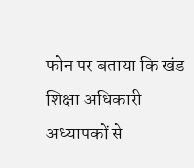फोन पर बताया कि खंड शिक्षा अधिकारी अध्यापकों से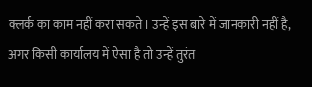क्लर्क का काम नहीं करा सकते। उन्हें इस बारे में जानकारी नहीं है, अगर किसी कार्यालय में ऐसा है तो उन्हें तुरंत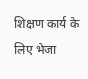शिक्षण कार्य के लिए भेजा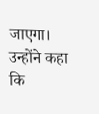जाएगा। उन्होंने कहा कि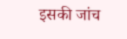इसकी जांच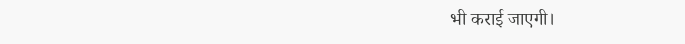भी कराई जाएगी।